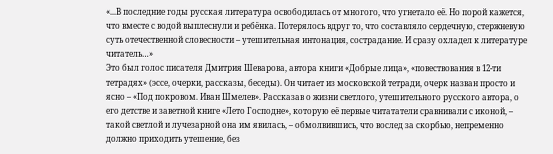«...В последние годы русская литература освободилась от многого, что угнетало её. Но порой кажется, что вместе с водой выплеснули и ребёнка. Потерялось вдруг то, что составляло сердечную, стержневую суть отечественной словесности – утешительная интонация, сострадание. И сразу охладел к литературе читатель…»
Это был голос писателя Дмитрия Шеварова, автора книги «Добрые лица», «повествования в 12-ти тетрадях» (эссе, очерки, рассказы, беседы). Он читает из московской тетради, очерк назван просто и ясно – «Под покровом. Иван Шмелев». Рассказав о жизни светлого, утешительного русского автора, о его детстве и заветной книге «Лето Господне», которую её первые читататели сравнивали с иконой, – такой светлой и лучезарной она им явилась, – обмолвившись, что вослед за скорбью, непременно должно приходить утешение, без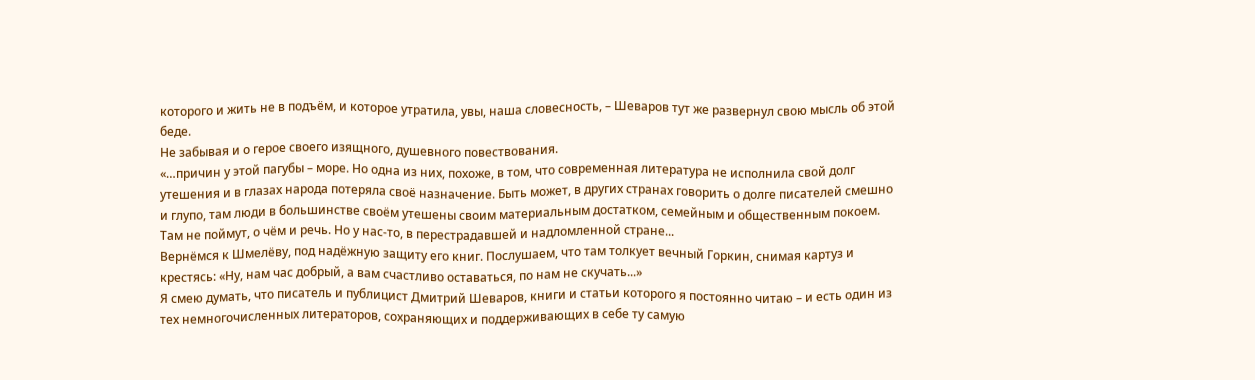которого и жить не в подъём, и которое утратила, увы, наша словесность, – Шеваров тут же развернул свою мысль об этой беде.
Не забывая и о герое своего изящного, душевного повествования.
«…причин у этой пагубы – море. Но одна из них, похоже, в том, что современная литература не исполнила свой долг утешения и в глазах народа потеряла своё назначение. Быть может, в других странах говорить о долге писателей смешно и глупо, там люди в большинстве своём утешены своим материальным достатком, семейным и общественным покоем. Там не поймут, о чём и речь. Но у нас-то, в перестрадавшей и надломленной стране...
Вернёмся к Шмелёву, под надёжную защиту его книг. Послушаем, что там толкует вечный Горкин, снимая картуз и крестясь: «Ну, нам час добрый, а вам счастливо оставаться, по нам не скучать...»
Я смею думать, что писатель и публицист Дмитрий Шеваров, книги и статьи которого я постоянно читаю – и есть один из тех немногочисленных литераторов, сохраняющих и поддерживающих в себе ту самую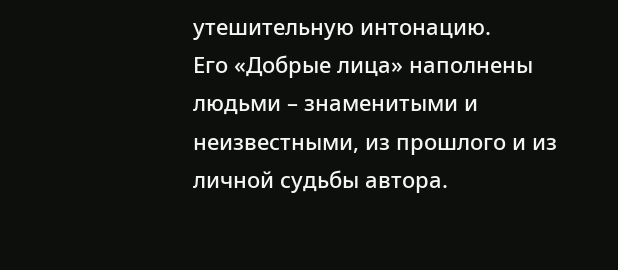утешительную интонацию.
Его «Добрые лица» наполнены людьми – знаменитыми и неизвестными, из прошлого и из личной судьбы автора.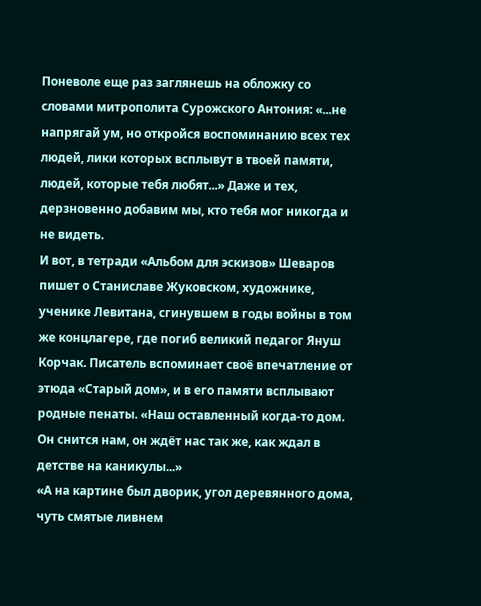Поневоле еще раз заглянешь на обложку со словами митрополита Сурожского Антония: «...не напрягай ум, но откройся воспоминанию всех тех людей, лики которых всплывут в твоей памяти, людей, которые тебя любят...» Даже и тех, дерзновенно добавим мы, кто тебя мог никогда и не видеть.
И вот, в тетради «Альбом для эскизов» Шеваров пишет о Станиславе Жуковском, художнике, ученике Левитана, сгинувшем в годы войны в том же концлагере, где погиб великий педагог Януш Корчак. Писатель вспоминает своё впечатление от этюда «Старый дом», и в его памяти всплывают родные пенаты. «Наш оставленный когда-то дом. Он снится нам, он ждёт нас так же, как ждал в детстве на каникулы...»
«А на картине был дворик, угол деревянного дома, чуть смятые ливнем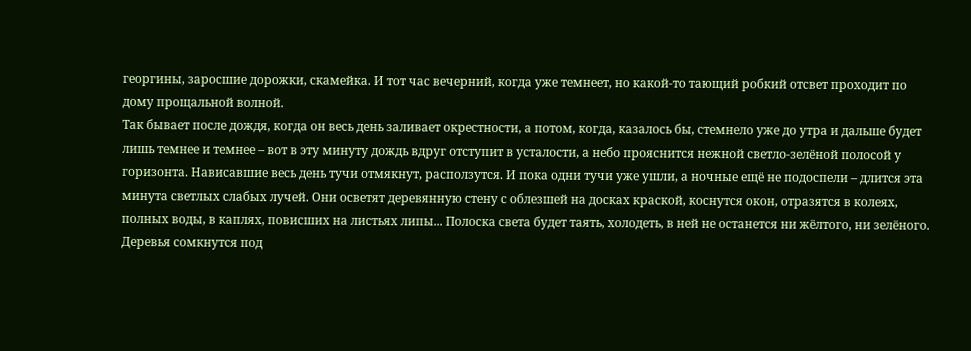георгины, заросшие дорожки, скамейка. И тот час вечерний, когда уже темнеет, но какой-то тающий робкий отсвет проходит по дому прощальной волной.
Так бывает после дождя, когда он весь день заливает окрестности, а потом, когда, казалось бы, стемнело уже до утра и дальше будет лишь темнее и темнее – вот в эту минуту дождь вдруг отступит в усталости, а небо прояснится нежной светло-зелёной полосой у горизонта. Нависавшие весь день тучи отмякнут, расползутся. И пока одни тучи уже ушли, а ночные ещё не подоспели – длится эта минута светлых слабых лучей. Они осветят деревянную стену с облезшей на досках краской, коснутся окон, отразятся в колеях, полных воды, в каплях, повисших на листьях липы... Полоска света будет таять, холодеть, в ней не останется ни жёлтого, ни зелёного. Деревья сомкнутся под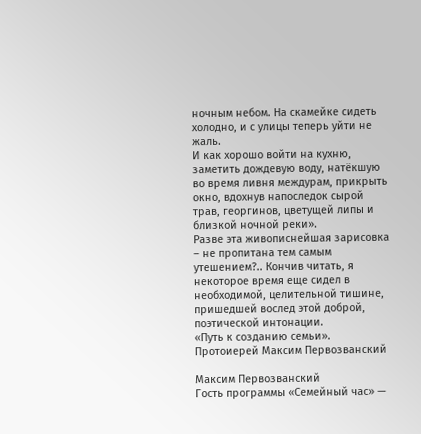ночным небом. На скамейке сидеть холодно, и с улицы теперь уйти не жаль.
И как хорошо войти на кухню, заметить дождевую воду, натёкшую во время ливня междурам, прикрыть окно, вдохнув напоследок сырой трав, георгинов, цветущей липы и близкой ночной реки».
Разве эта живописнейшая зарисовка – не пропитана тем самым утешением?.. Кончив читать, я некоторое время еще сидел в необходимой, целительной тишине, пришедшей вослед этой доброй, поэтической интонации.
«Путь к созданию семьи». Протоиерей Максим Первозванский

Максим Первозванский
Гость программы «Семейный час» —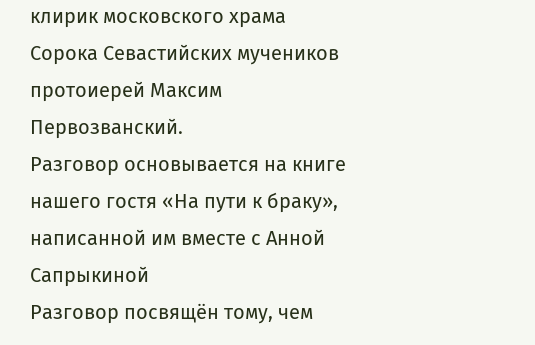клирик московского храма Сорока Севастийских мучеников протоиерей Максим Первозванский.
Разговор основывается на книге нашего гостя «На пути к браку», написанной им вместе с Анной Сапрыкиной
Разговор посвящён тому, чем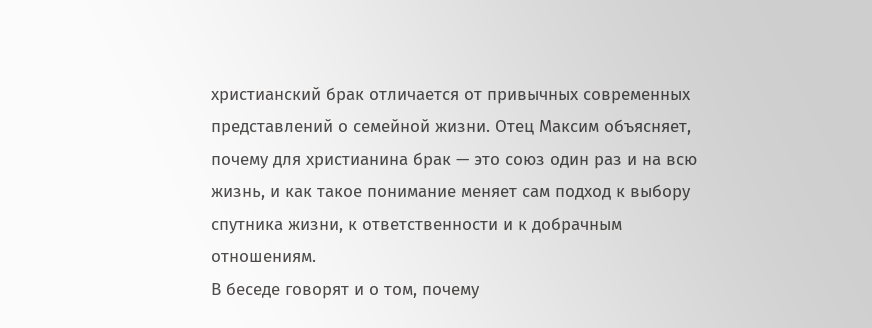христианский брак отличается от привычных современных представлений о семейной жизни. Отец Максим объясняет, почему для христианина брак — это союз один раз и на всю жизнь, и как такое понимание меняет сам подход к выбору спутника жизни, к ответственности и к добрачным отношениям.
В беседе говорят и о том, почему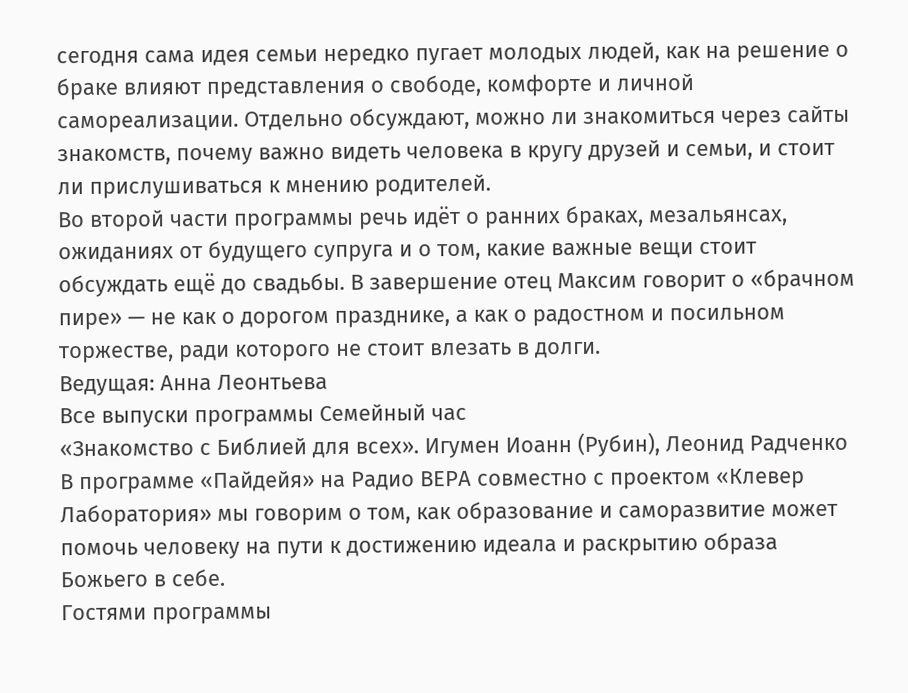сегодня сама идея семьи нередко пугает молодых людей, как на решение о браке влияют представления о свободе, комфорте и личной самореализации. Отдельно обсуждают, можно ли знакомиться через сайты знакомств, почему важно видеть человека в кругу друзей и семьи, и стоит ли прислушиваться к мнению родителей.
Во второй части программы речь идёт о ранних браках, мезальянсах, ожиданиях от будущего супруга и о том, какие важные вещи стоит обсуждать ещё до свадьбы. В завершение отец Максим говорит о «брачном пире» — не как о дорогом празднике, а как о радостном и посильном торжестве, ради которого не стоит влезать в долги.
Ведущая: Анна Леонтьева
Все выпуски программы Семейный час
«Знакомство с Библией для всех». Игумен Иоанн (Рубин), Леонид Радченко
В программе «Пайдейя» на Радио ВЕРА совместно с проектом «Клевер Лаборатория» мы говорим о том, как образование и саморазвитие может помочь человеку на пути к достижению идеала и раскрытию образа Божьего в себе.
Гостями программы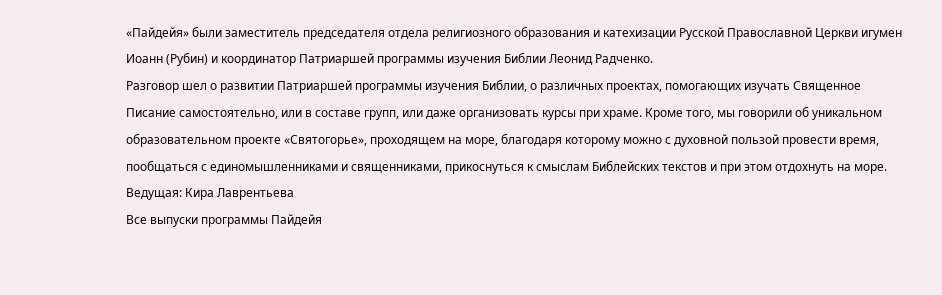«Пайдейя» были заместитель председателя отдела религиозного образования и катехизации Русской Православной Церкви игумен Иоанн (Рубин) и координатор Патриаршей программы изучения Библии Леонид Радченко.
Разговор шел о развитии Патриаршей программы изучения Библии, о различных проектах, помогающих изучать Священное Писание самостоятельно, или в составе групп, или даже организовать курсы при храме. Кроме того, мы говорили об уникальном образовательном проекте «Святогорье», проходящем на море, благодаря которому можно с духовной пользой провести время, пообщаться с единомышленниками и священниками, прикоснуться к смыслам Библейских текстов и при этом отдохнуть на море.
Ведущая: Кира Лаврентьева
Все выпуски программы Пайдейя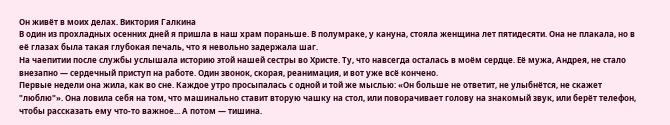Он живёт в моих делах. Виктория Галкина
В один из прохладных осенних дней я пришла в наш храм пораньше. В полумраке, у кануна, стояла женщина лет пятидесяти. Она не плакала, но в её глазах была такая глубокая печаль, что я невольно задержала шаг.
На чаепитии после службы услышала историю этой нашей сестры во Христе. Ту, что навсегда осталась в моём сердце. Её мужа, Андрея, не стало внезапно — сердечный приступ на работе. Один звонок, скорая, реанимация, и вот уже всё кончено.
Первые недели она жила, как во сне. Каждое утро просыпалась с одной и той же мыслью: «Он больше не ответит, не улыбнётся, не скажет "люблю"». Она ловила себя на том, что машинально ставит вторую чашку на стол, или поворачивает голову на знакомый звук, или берёт телефон, чтобы рассказать ему что-то важное... А потом — тишина.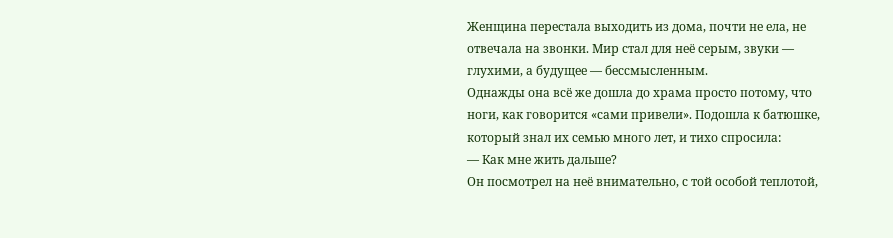Женщина перестала выходить из дома, почти не ела, не отвечала на звонки. Мир стал для неё серым, звуки — глухими, а будущее — бессмысленным.
Однажды она всё же дошла до храма просто потому, что ноги, как говорится «сами привели». Подошла к батюшке, который знал их семью много лет, и тихо спросила:
— Как мне жить дальше?
Он посмотрел на неё внимательно, с той особой теплотой,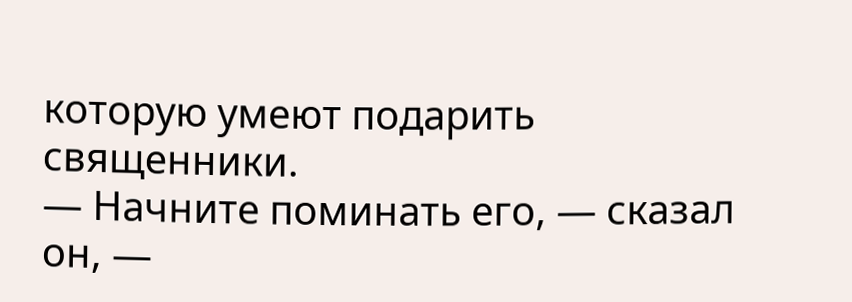которую умеют подарить священники.
— Начните поминать его, — сказал он, —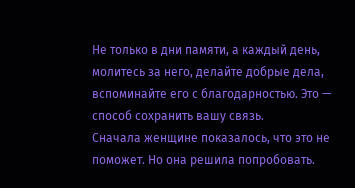Не только в дни памяти, а каждый день, молитесь за него, делайте добрые дела, вспоминайте его с благодарностью. Это — способ сохранить вашу связь.
Сначала женщине показалось, что это не поможет. Но она решила попробовать.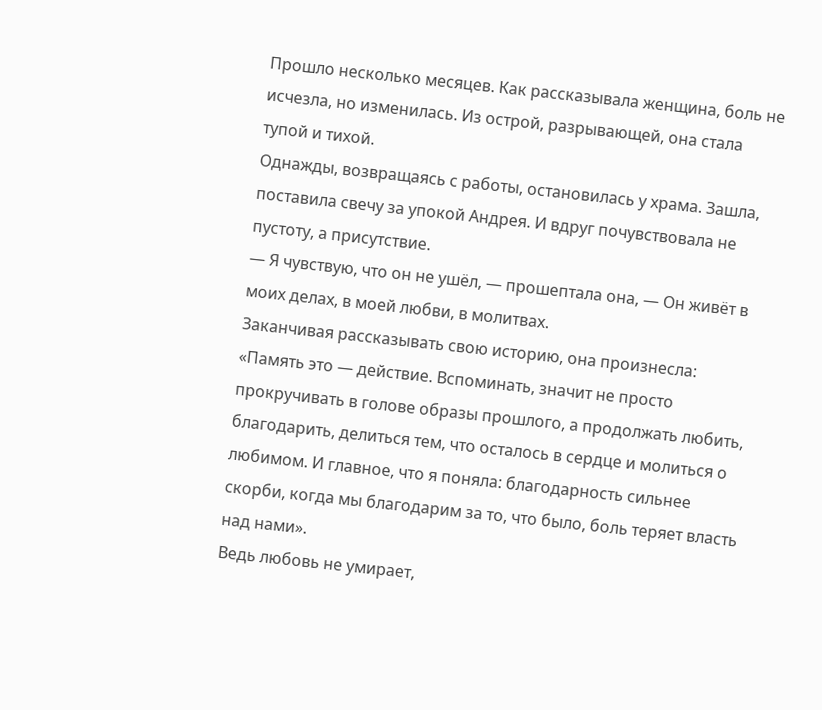Прошло несколько месяцев. Как рассказывала женщина, боль не исчезла, но изменилась. Из острой, разрывающей, она стала тупой и тихой.
Однажды, возвращаясь с работы, остановилась у храма. Зашла, поставила свечу за упокой Андрея. И вдруг почувствовала не пустоту, а присутствие.
— Я чувствую, что он не ушёл, — прошептала она, — Он живёт в моих делах, в моей любви, в молитвах.
Заканчивая рассказывать свою историю, она произнесла: «Память это — действие. Вспоминать, значит не просто прокручивать в голове образы прошлого, а продолжать любить, благодарить, делиться тем, что осталось в сердце и молиться о любимом. И главное, что я поняла: благодарность сильнее скорби, когда мы благодарим за то, что было, боль теряет власть над нами».
Ведь любовь не умирает,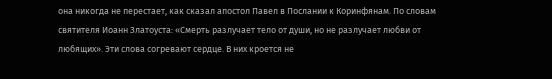она никогда не перестает, как сказал апостол Павел в Послании к Коринфянам. По словам святителя Иоанн Златоуста: «Смерть разлучает тело от души, но не разлучает любви от любящих». Эти слова согревают сердце. В них кроется не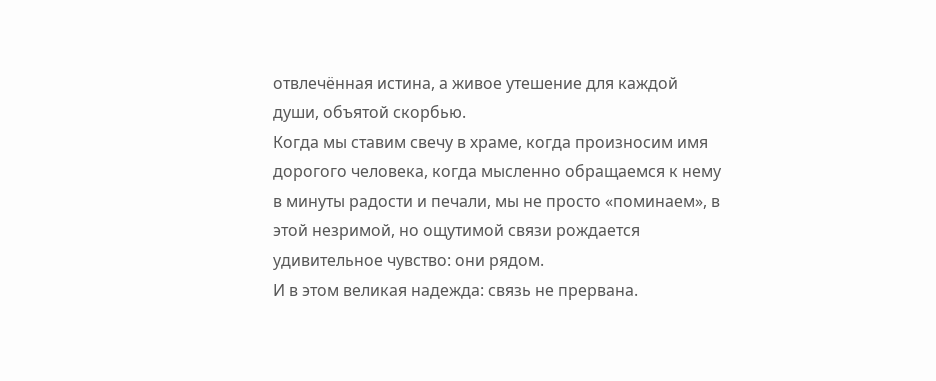отвлечённая истина, а живое утешение для каждой души, объятой скорбью.
Когда мы ставим свечу в храме, когда произносим имя дорогого человека, когда мысленно обращаемся к нему в минуты радости и печали, мы не просто «поминаем», в этой незримой, но ощутимой связи рождается удивительное чувство: они рядом.
И в этом великая надежда: связь не прервана.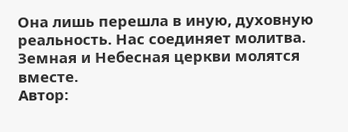Она лишь перешла в иную, духовную реальность. Нас соединяет молитва. Земная и Небесная церкви молятся вместе.
Автор: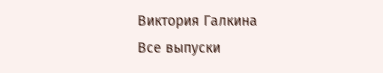Виктория Галкина
Все выпуски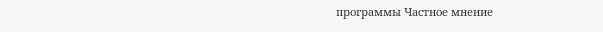программы Частное мнение